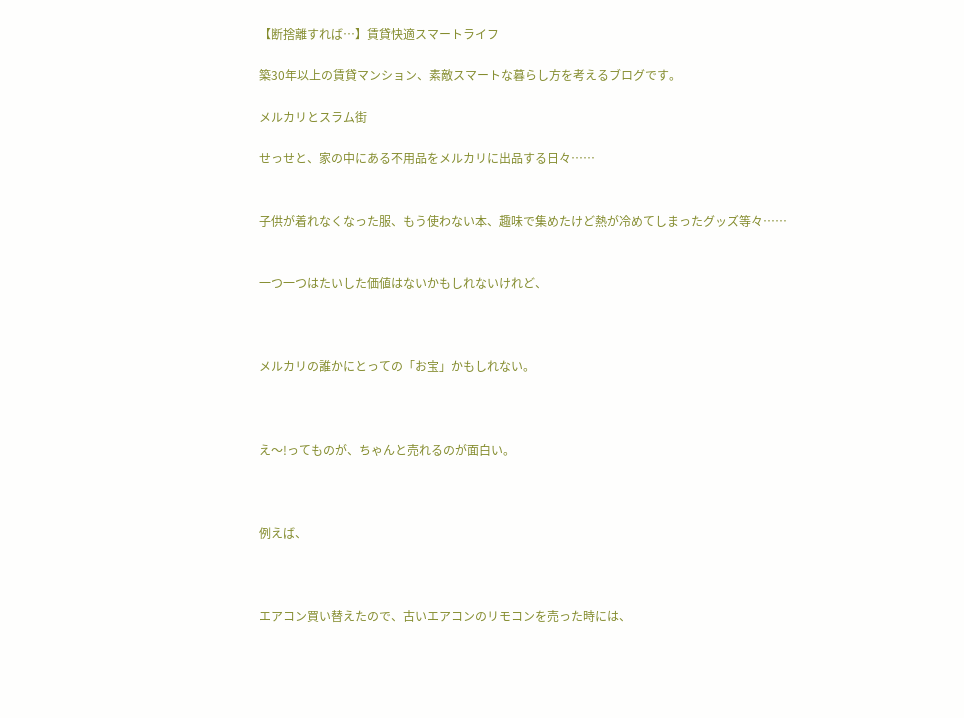【断捨離すれば…】賃貸快適スマートライフ

築30年以上の賃貸マンション、素敵スマートな暮らし方を考えるブログです。

メルカリとスラム街

せっせと、家の中にある不用品をメルカリに出品する日々……


子供が着れなくなった服、もう使わない本、趣味で集めたけど熱が冷めてしまったグッズ等々……


一つ一つはたいした価値はないかもしれないけれど、



メルカリの誰かにとっての「お宝」かもしれない。



え〜!ってものが、ちゃんと売れるのが面白い。



例えば、



エアコン買い替えたので、古いエアコンのリモコンを売った時には、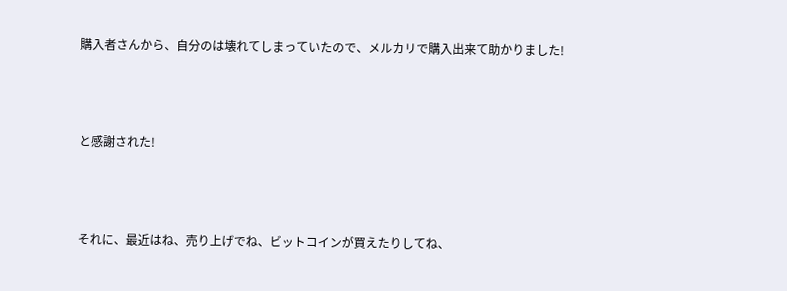購入者さんから、自分のは壊れてしまっていたので、メルカリで購入出来て助かりました!



と感謝された!



それに、最近はね、売り上げでね、ビットコインが買えたりしてね、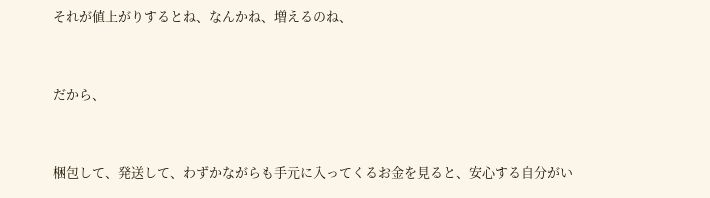それが値上がりするとね、なんかね、増えるのね、



だから、



梱包して、発送して、わずかながらも手元に入ってくるお金を見ると、安心する自分がい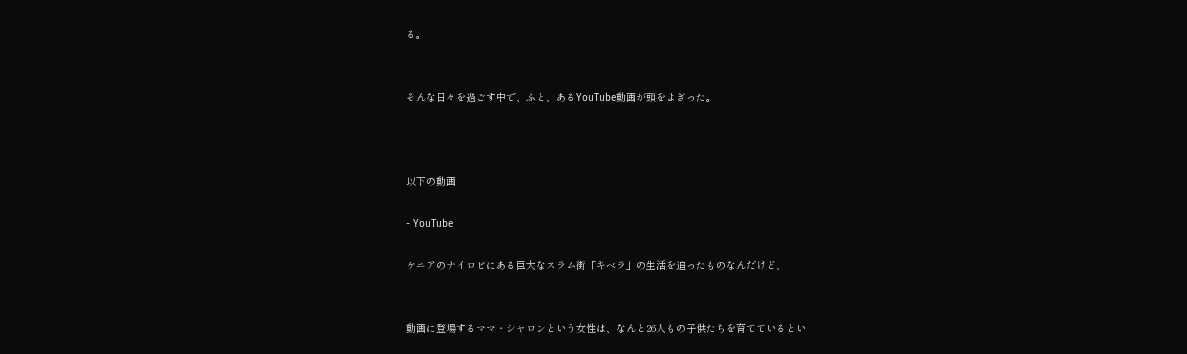る。


そんな日々を過ごす中で、ふと、あるYouTube動画が頭をよぎった。



以下の動画

- YouTube

ケニアのナイロビにある巨大なスラム街「キベラ」の生活を追ったものなんだけど、


動画に登場するママ・シャロンという女性は、なんと26人もの子供たちを育てているとい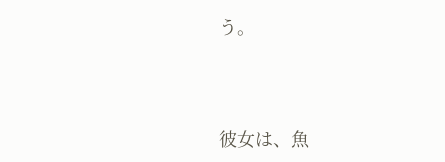う。



彼女は、魚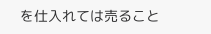を仕入れては売ること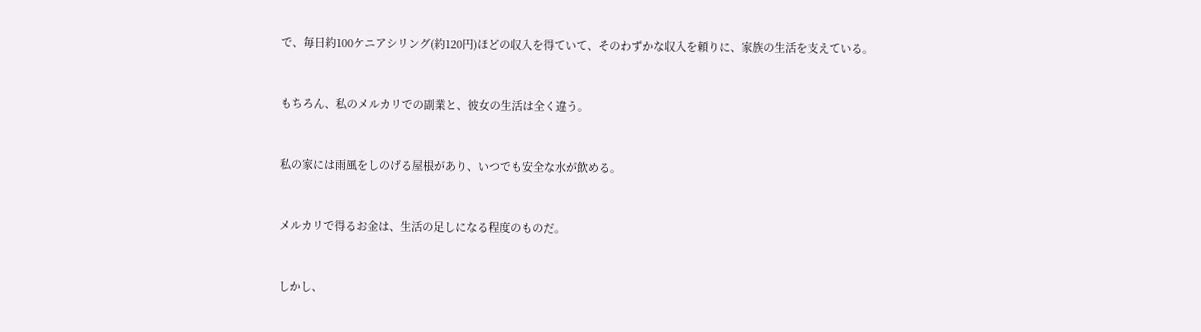で、毎日約100ケニアシリング(約120円)ほどの収入を得ていて、そのわずかな収入を頼りに、家族の生活を支えている。


もちろん、私のメルカリでの副業と、彼女の生活は全く違う。


私の家には雨風をしのげる屋根があり、いつでも安全な水が飲める。


メルカリで得るお金は、生活の足しになる程度のものだ。


しかし、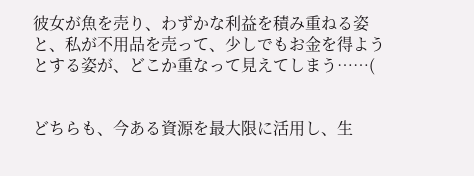彼女が魚を売り、わずかな利益を積み重ねる姿と、私が不用品を売って、少しでもお金を得ようとする姿が、どこか重なって見えてしまう……(


どちらも、今ある資源を最大限に活用し、生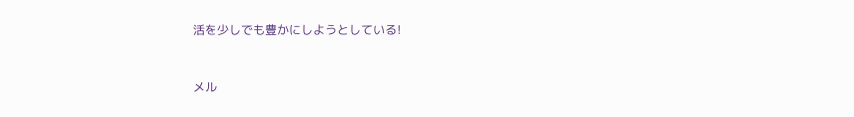活を少しでも豊かにしようとしている!


メル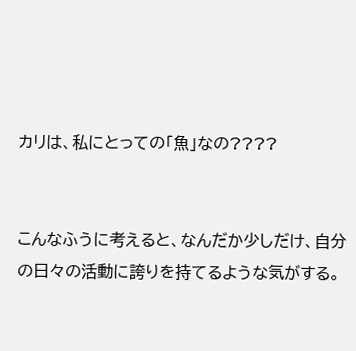カリは、私にとっての「魚」なの????


こんなふうに考えると、なんだか少しだけ、自分の日々の活動に誇りを持てるような気がする。